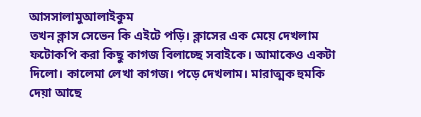আসসালামুআলাইকুম
তখন ক্লাস সেভেন কি এইটে পড়ি। ক্লাসের এক মেয়ে দেখলাম ফটোকপি করা কিছু কাগজ বিলাচ্ছে সবাইকে। আমাকেও একটা দিলো। কালেমা লেখা কাগজ। পড়ে দেখলাম। মারাত্মক হুমকি দেয়া আছে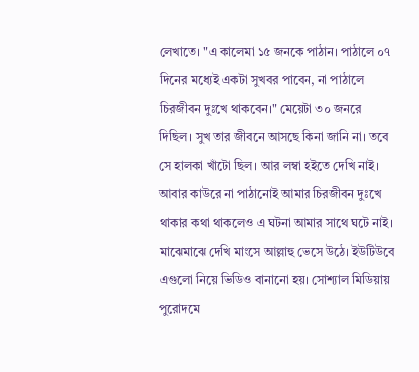লেখাতে। "এ কালেমা ১৫ জনকে পাঠান। পাঠালে ০৭ দিনের মধ্যেই একটা সুখবর পাবেন, না পাঠালে চিরজীবন দুঃখে থাকবেন।" মেয়েটা ৩০ জনরে দিছিল। সুখ তার জীবনে আসছে কিনা জানি না। তবে সে হালকা খাঁটো ছিল। আর লম্বা হইতে দেখি নাই। আবার কাউরে না পাঠানোই আমার চিরজীবন দুঃখে থাকার কথা থাকলেও এ ঘটনা আমার সাথে ঘটে নাই।
মাঝেমাঝে দেখি মাংসে আল্লাহু ভেসে উঠে। ইউটিউবে এগুলো নিয়ে ভিডিও বানানো হয়। সোশ্যাল মিডিয়ায় পুরোদমে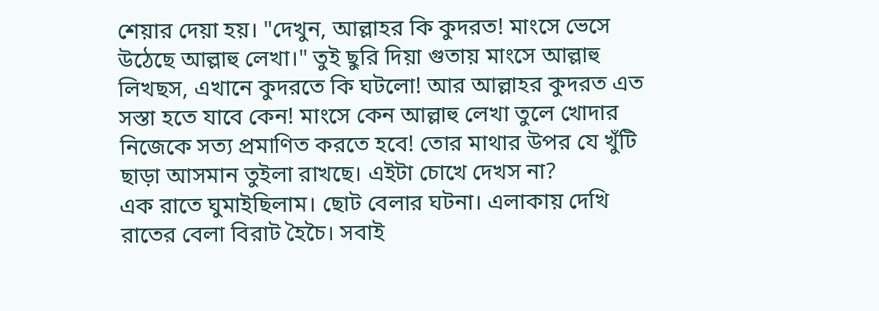শেয়ার দেয়া হয়। "দেখুন, আল্লাহর কি কুদরত! মাংসে ভেসে উঠেছে আল্লাহু লেখা।" তুই ছুরি দিয়া গুতায় মাংসে আল্লাহু লিখছস, এখানে কুদরতে কি ঘটলো! আর আল্লাহর কুদরত এত সস্তা হতে যাবে কেন! মাংসে কেন আল্লাহু লেখা তুলে খোদার নিজেকে সত্য প্রমাণিত করতে হবে! তোর মাথার উপর যে খুঁটি ছাড়া আসমান তুইলা রাখছে। এইটা চোখে দেখস না?
এক রাতে ঘুমাইছিলাম। ছোট বেলার ঘটনা। এলাকায় দেখি রাতের বেলা বিরাট হৈচৈ। সবাই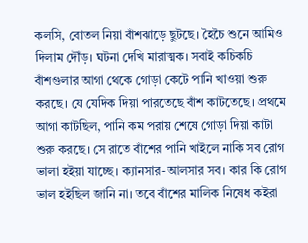কলসি, বোতল নিয়া বাঁশঝাড়ে ছুটছে। হৈচৈ শুনে আমিও দিলাম দৌঁড়। ঘটনা দেখি মারাত্মক। সবাই কচিকচি বাঁশগুলার আগা থেকে গোড়া কেটে পানি খাওয়া শুরু করছে। যে যেদিক দিয়া পারতেছে বাঁশ কাটতেছে। প্রথমে আগা কাটছিল, পানি কম পরায় শেষে গোড়া দিয়া কাটা শুরু করছে। সে রাতে বাঁশের পানি খাইলে নাকি সব রোগ ভালা হইয়া যাচ্ছে। ক্যানসার-আলসার সব। কার কি রোগ ভাল হইছিল জানি না। তবে বাঁশের মালিক নিষেধ কইরা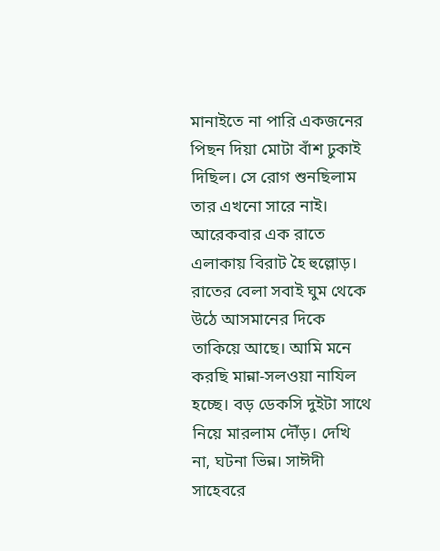মানাইতে না পারি একজনের পিছন দিয়া মোটা বাঁশ ঢুকাই দিছিল। সে রোগ শুনছিলাম তার এখনো সারে নাই।
আরেকবার এক রাতে এলাকায় বিরাট হৈ হুল্লোড়। রাতের বেলা সবাই ঘুম থেকে উঠে আসমানের দিকে তাকিয়ে আছে। আমি মনে করছি মান্না-সলওয়া নাযিল হচ্ছে। বড় ডেকসি দুইটা সাথে নিয়ে মারলাম দৌঁড়। দেখি না, ঘটনা ভিন্ন। সাঈদী সাহেবরে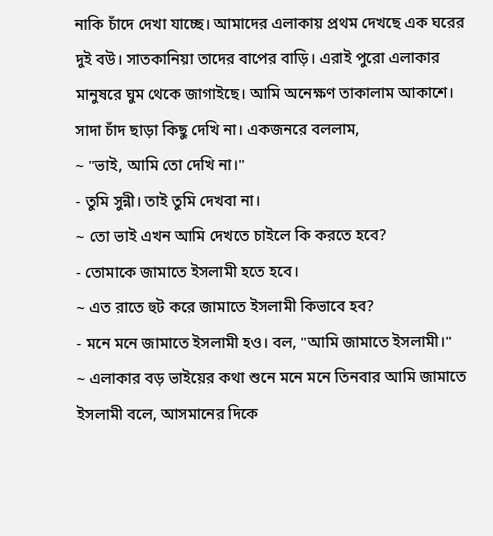নাকি চাঁদে দেখা যাচ্ছে। আমাদের এলাকায় প্রথম দেখছে এক ঘরের দুই বউ। সাতকানিয়া তাদের বাপের বাড়ি। এরাই পুরো এলাকার মানুষরে ঘুম থেকে জাগাইছে। আমি অনেক্ষণ তাকালাম আকাশে।
সাদা চাঁদ ছাড়া কিছু দেখি না। একজনরে বললাম,
~ "ভাই, আমি তো দেখি না।"
- তুমি সুন্নী। তাই তুমি দেখবা না।
~ তো ভাই এখন আমি দেখতে চাইলে কি করতে হবে?
- তোমাকে জামাতে ইসলামী হতে হবে।
~ এত রাতে হুট করে জামাতে ইসলামী কিভাবে হব?
- মনে মনে জামাতে ইসলামী হও। বল, "আমি জামাতে ইসলামী।"
~ এলাকার বড় ভাইয়ের কথা শুনে মনে মনে তিনবার আমি জামাতে ইসলামী বলে, আসমানের দিকে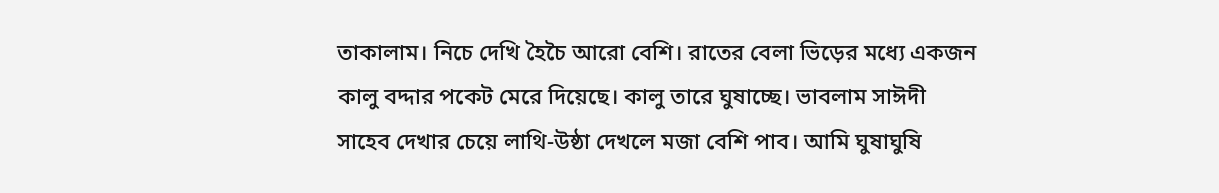তাকালাম। নিচে দেখি হৈচৈ আরো বেশি। রাতের বেলা ভিড়ের মধ্যে একজন কালু বদ্দার পকেট মেরে দিয়েছে। কালু তারে ঘুষাচ্ছে। ভাবলাম সাঈদী সাহেব দেখার চেয়ে লাথি-উষ্ঠা দেখলে মজা বেশি পাব। আমি ঘুষাঘুষি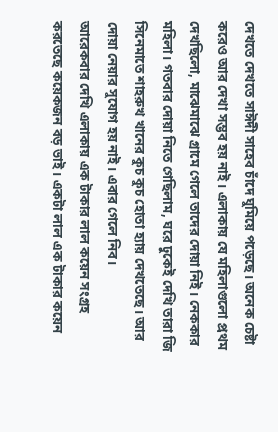দেখতে দেখতে সাঈদী সাহেব চাঁদে ঘুমিয়ে পড়েছে। অনেক চেষ্টা করেও আর দেখা সম্ভব হয় নাই। এলাকায় যে মহিলাগুলো প্রথম দেখছিলো, মাঝেমাঝে গ্রামে গেলে তাদের দোয়া নিই। নেককার মহিলা। গতবার দোয়া নিতে গেছিলাম, ঘরে ঢুকেই দেখি তারা জি সিনেমাতে শাহরুখ খানের কুচ কুচ হোতা হ্যায় দেখতেছে। আর দোয়া নেয়ার সুযোগ হয় নাই। এবার গেলে নিব।
আরেকবার দেখি এলাকায় এক টাকার লাল কয়েন সংগ্রহ করতেছে কয়েকজন বড় ভাই। একটা লাল এক টাকার কয়েন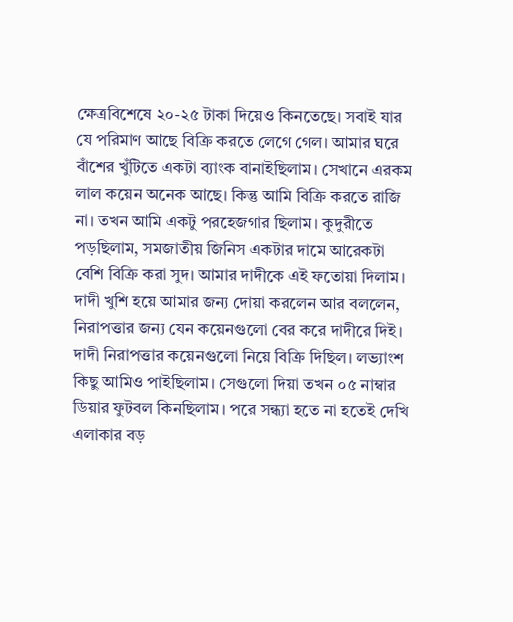ক্ষেত্রবিশেষে ২০-২৫ টাকা দিয়েও কিনতেছে। সবাই যার যে পরিমাণ আছে বিক্রি করতে লেগে গেল। আমার ঘরে বাঁশের খুঁটিতে একটা ব্যাংক বানাইছিলাম। সেখানে এরকম লাল কয়েন অনেক আছে। কিন্তু আমি বিক্রি করতে রাজি না। তখন আমি একটু পরহেজগার ছিলাম। কুদুরীতে পড়ছিলাম, সমজাতীয় জিনিস একটার দামে আরেকটা বেশি বিক্রি করা সুদ। আমার দাদীকে এই ফতোয়া দিলাম। দাদী খুশি হয়ে আমার জন্য দোয়া করলেন আর বললেন, নিরাপত্তার জন্য যেন কয়েনগুলো বের করে দাদীরে দিই।
দাদী নিরাপত্তার কয়েনগুলো নিয়ে বিক্রি দিছিল। লভ্যাংশ কিছু আমিও পাইছিলাম। সেগুলো দিয়া তখন ০৫ নাম্বার ডিয়ার ফুটবল কিনছিলাম। পরে সন্ধ্যা হতে না হতেই দেখি এলাকার বড়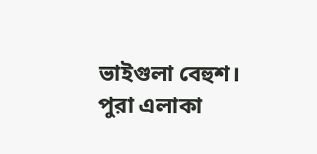ভাইগুলা বেহুশ। পুরা এলাকা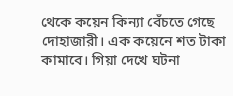থেকে কয়েন কিন্যা বেঁচতে গেছে দোহাজারী। এক কয়েনে শত টাকা কামাবে। গিয়া দেখে ঘটনা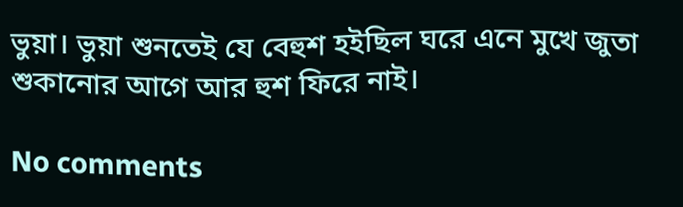ভুয়া। ভুয়া শুনতেই যে বেহুশ হইছিল ঘরে এনে মুখে জুতা শুকানোর আগে আর হুশ ফিরে নাই।

No comments